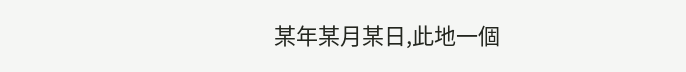某年某月某日,此地一個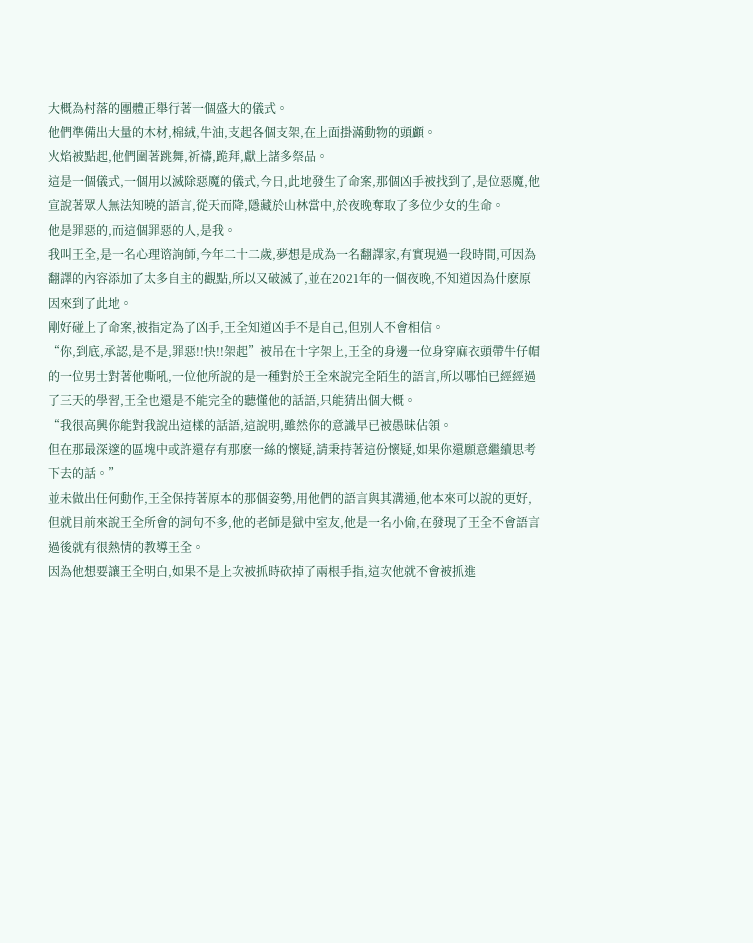大概為村落的團體正舉行著一個盛大的儀式。
他們準備出大量的木材,棉絨,牛油,支起各個支架,在上面掛滿動物的頭顱。
火焰被點起,他們圍著跳舞,祈禱,跪拜,獻上諸多祭品。
這是一個儀式,一個用以滅除惡魔的儀式,今日,此地發生了命案,那個凶手被找到了,是位惡魔,他宣說著眾人無法知曉的語言,從天而降,隱藏於山林當中,於夜晚奪取了多位少女的生命。
他是罪惡的,而這個罪惡的人,是我。
我叫王全,是一名心理谘詢師,今年二十二歲,夢想是成為一名翻譯家,有實現過一段時間,可因為翻譯的內容添加了太多自主的觀點,所以又破滅了,並在2021年的一個夜晚,不知道因為什麽原因來到了此地。
剛好碰上了命案,被指定為了凶手,王全知道凶手不是自己,但別人不會相信。
“你,到底,承認,是不是,罪惡!!快!!架起”被吊在十字架上,王全的身邊一位身穿麻衣頭帶牛仔帽的一位男士對著他嘶吼,一位他所說的是一種對於王全來說完全陌生的語言,所以哪怕已經經過了三天的學習,王全也還是不能完全的聽懂他的話語,只能猜出個大概。
“我很高興你能對我說出這樣的話語,這說明,雖然你的意識早已被愚昧佔領。
但在那最深邃的區塊中或許還存有那麽一絲的懷疑,請秉持著這份懷疑,如果你還願意繼續思考下去的話。”
並未做出任何動作,王全保持著原本的那個姿勢,用他們的語言與其溝通,他本來可以說的更好,但就目前來說王全所會的詞句不多,他的老師是獄中室友,他是一名小偷,在發現了王全不會語言過後就有很熱情的教導王全。
因為他想要讓王全明白,如果不是上次被抓時砍掉了兩根手指,這次他就不會被抓進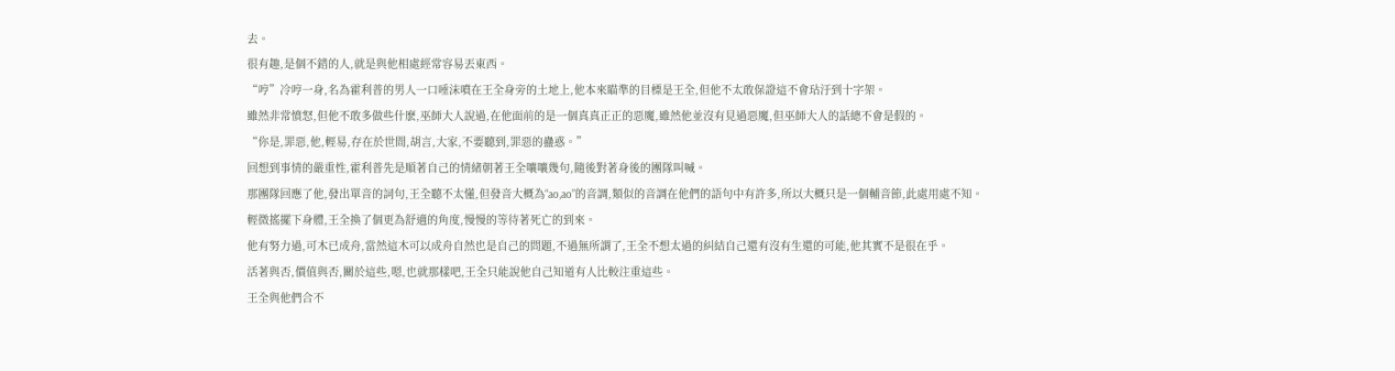去。
很有趣,是個不錯的人,就是與他相處經常容易丟東西。
“哼”冷哼一身,名為霍利普的男人一口唾沫噴在王全身旁的土地上,他本來瞄準的目標是王全,但他不太敢保證這不會玷汙到十字架。
雖然非常憤怒,但他不敢多做些什麽,巫師大人說過,在他面前的是一個真真正正的惡魔,雖然他並沒有見過惡魔,但巫師大人的話總不會是假的。
“你是,罪惡,他,輕易,存在於世間,胡言,大家,不要聽到,罪惡的蠱惑。”
回想到事情的嚴重性,霍利普先是順著自己的情緒朝著王全嚷嚷幾句,隨後對著身後的團隊叫喊。
那團隊回應了他,發出單音的詞句,王全聽不太懂,但發音大概為“ao,ao”的音調,類似的音調在他們的語句中有許多,所以大概只是一個輔音節,此處用處不知。
輕微搖擺下身體,王全換了個更為舒適的角度,慢慢的等待著死亡的到來。
他有努力過,可木已成舟,當然這木可以成舟自然也是自己的問題,不過無所謂了,王全不想太過的糾結自己還有沒有生還的可能,他其實不是很在乎。
活著與否,價值與否,關於這些,嗯,也就那樣吧,王全只能說他自己知道有人比較注重這些。
王全與他們合不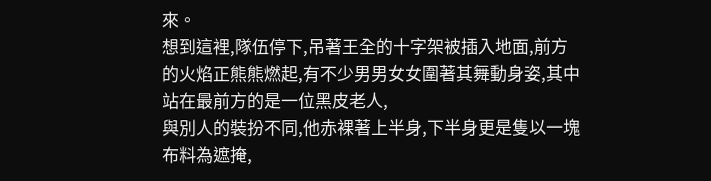來。
想到這裡,隊伍停下,吊著王全的十字架被插入地面,前方的火焰正熊熊燃起,有不少男男女女圍著其舞動身姿,其中站在最前方的是一位黑皮老人,
與別人的裝扮不同,他赤裸著上半身,下半身更是隻以一塊布料為遮掩,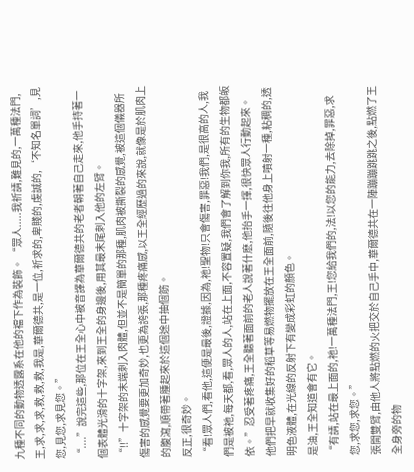九種不同的動物透露系在他的襠下作為裝飾。 “眾人.....我祈請,難見的,一萬種法門,王,求,求,求,救,救,救,我是,華爾德共,是一位,祈求的,卑賤的,虔誠的,‘不知名單詞’,見您,見您,求見您。”
“....”說完這些,那位在王全心中被音譯為華爾德共的老者朝著自己走來,他手持著一個表體光滑的十字架,來到王全的身邊後,用其最末尾刺入他的左臂。
“!!”十字架的末端刺入肉體,但並不是簡單的那種,肌肉被撕裂的感覺,被這個儀器所傷害的感覺要更加奇妙,也更為誇張,那種疼痛感,以王全經歷過的來說,就像是於肌肉上的腹瀉,順帶著腫起來於這個途中抽個筋。
反正,很奇妙。
“看!眾人們,看他,這便是最後,證據,因為,祂!聖物!只會傷害,罪惡!我們,是很高的人,我們是被祂,每天都,看,眾人的人,站在上面,不容置疑,我們會了解到你我,所有的生物都皈依。”忍受著疼痛,王全聽著面前的老人說著什麽,他抬手一揮,很快眾人行動起來。
他們把早就收集好的稻草等易燃物擺放在王全面前,隨後往他身上噴射一種,粘稠的,透明色液體,在光線的反射下有變成彩虹的顏色。
是油,王全知道會有它。
“有請,站在最上面的,祂!一萬種法門,王!您給我們的,法!以您的能力,去除掉,罪惡,求您,求您,求您。”
張開雙臂,由他人將點燃的火把交於自己手中,華爾德共在一陣蹦蹦跳跳之後,點燃了王全身旁的物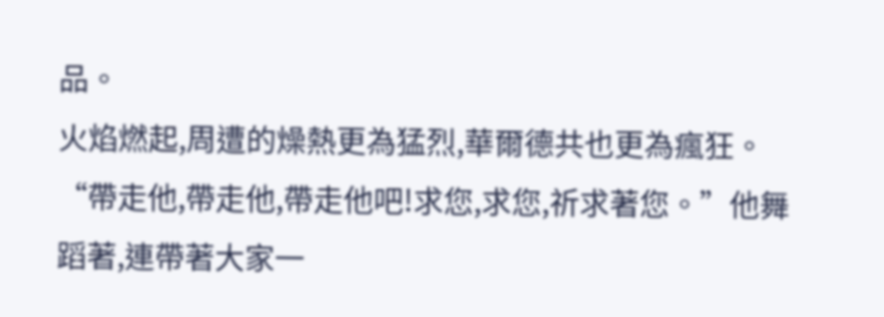品。
火焰燃起,周遭的燥熱更為猛烈,華爾德共也更為瘋狂。
“帶走他,帶走他,帶走他吧!求您,求您,祈求著您。”他舞蹈著,連帶著大家一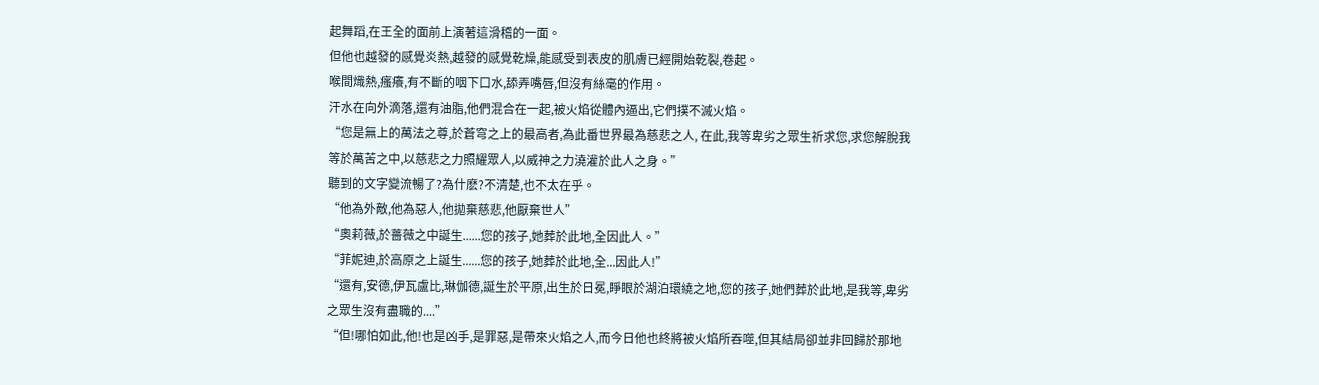起舞蹈,在王全的面前上演著這滑稽的一面。
但他也越發的感覺炎熱,越發的感覺乾燥,能感受到表皮的肌膚已經開始乾裂,卷起。
喉間熾熱,瘙癢,有不斷的咽下口水,舔弄嘴唇,但沒有絲毫的作用。
汗水在向外滴落,還有油脂,他們混合在一起,被火焰從體內逼出,它們撲不滅火焰。
“您是無上的萬法之尊,於蒼穹之上的最高者,為此番世界最為慈悲之人, 在此,我等卑劣之眾生祈求您,求您解脫我等於萬苦之中,以慈悲之力照耀眾人,以威神之力澆灌於此人之身。”
聽到的文字變流暢了?為什麽?不清楚,也不太在乎。
“他為外敵,他為惡人,他拋棄慈悲,他厭棄世人”
“奧莉薇,於薔薇之中誕生......您的孩子,她葬於此地,全因此人。”
“菲妮迪,於高原之上誕生......您的孩子,她葬於此地,全...因此人!”
“還有,安德,伊瓦盧比,琳伽德,誕生於平原,出生於日冕,睜眼於湖泊環繞之地,您的孩子,她們葬於此地,是我等,卑劣之眾生沒有盡職的....”
“但!哪怕如此,他!也是凶手,是罪惡,是帶來火焰之人,而今日他也終將被火焰所吞噬,但其結局卻並非回歸於那地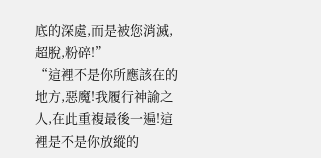底的深處,而是被您消滅,超脫,粉碎!”
“這裡不是你所應該在的地方,惡魔!我履行神諭之人,在此重複最後一遍!這裡是不是你放縱的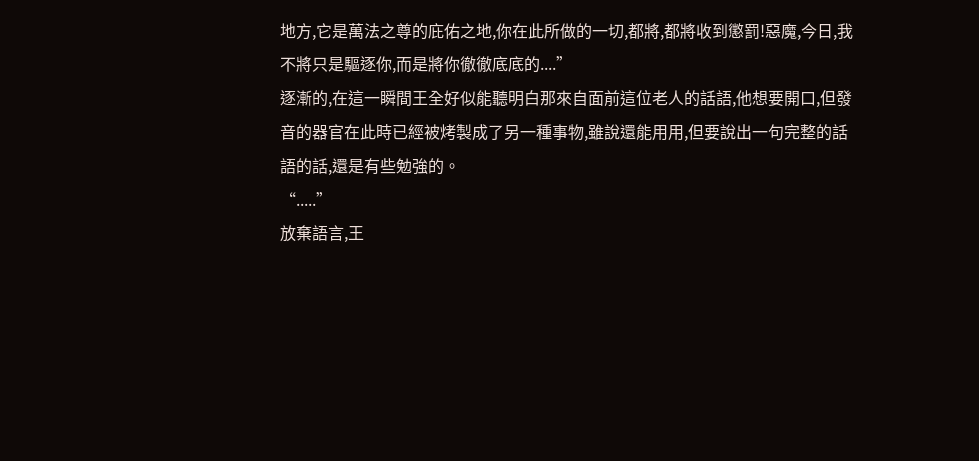地方,它是萬法之尊的庇佑之地,你在此所做的一切,都將,都將收到懲罰!惡魔,今日,我不將只是驅逐你,而是將你徹徹底底的....”
逐漸的,在這一瞬間王全好似能聽明白那來自面前這位老人的話語,他想要開口,但發音的器官在此時已經被烤製成了另一種事物,雖說還能用用,但要說出一句完整的話語的話,還是有些勉強的。
“.....”
放棄語言,王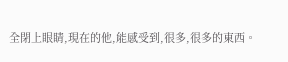全閉上眼睛,現在的他,能感受到,很多,很多的東西。